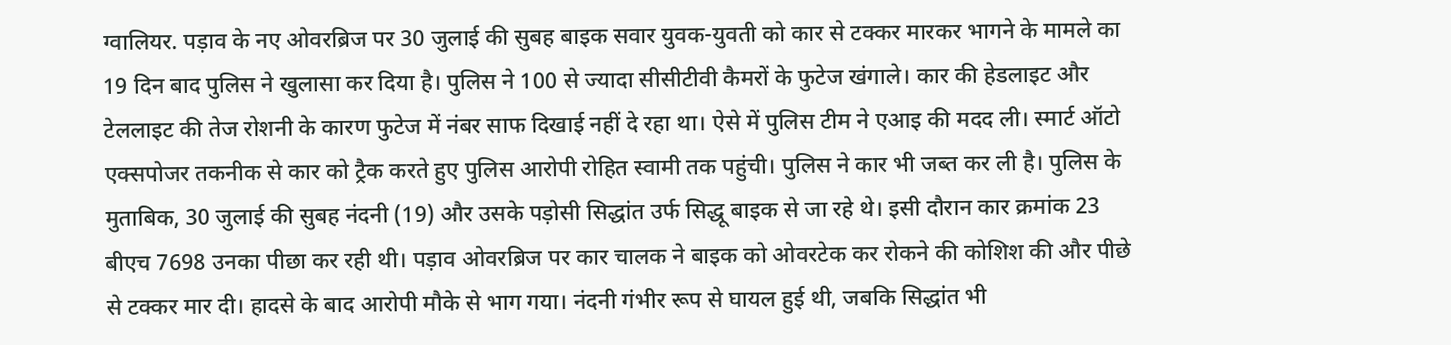ग्वालियर. पड़ाव के नए ओवरब्रिज पर 30 जुलाई की सुबह बाइक सवार युवक-युवती को कार से टक्कर मारकर भागने के मामले का 19 दिन बाद पुलिस ने खुलासा कर दिया है। पुलिस ने 100 से ज्यादा सीसीटीवी कैमरों के फुटेज खंगाले। कार की हेडलाइट और टेललाइट की तेज रोशनी के कारण फुटेज में नंबर साफ दिखाई नहीं दे रहा था। ऐसे में पुलिस टीम ने एआइ की मदद ली। स्मार्ट ऑटो एक्सपोजर तकनीक से कार को ट्रैक करते हुए पुलिस आरोपी रोहित स्वामी तक पहुंची। पुलिस ने कार भी जब्त कर ली है। पुलिस के मुताबिक, 30 जुलाई की सुबह नंदनी (19) और उसके पड़ोसी सिद्धांत उर्फ सिद्धू बाइक से जा रहे थे। इसी दौरान कार क्रमांक 23 बीएच 7698 उनका पीछा कर रही थी। पड़ाव ओवरब्रिज पर कार चालक ने बाइक को ओवरटेक कर रोकने की कोशिश की और पीछे से टक्कर मार दी। हादसे के बाद आरोपी मौके से भाग गया। नंदनी गंभीर रूप से घायल हुई थी, जबकि सिद्धांत भी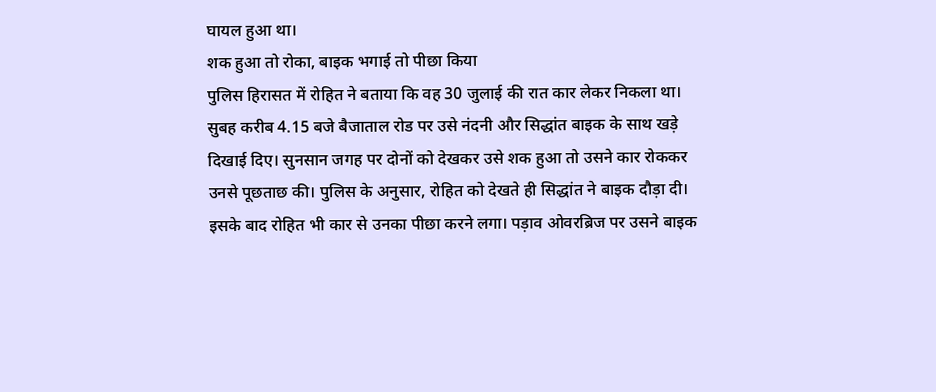घायल हुआ था।
शक हुआ तो रोका, बाइक भगाई तो पीछा किया
पुलिस हिरासत में रोहित ने बताया कि वह 30 जुलाई की रात कार लेकर निकला था। सुबह करीब 4.15 बजे बैजाताल रोड पर उसे नंदनी और सिद्धांत बाइक के साथ खड़े दिखाई दिए। सुनसान जगह पर दोनों को देखकर उसे शक हुआ तो उसने कार रोककर उनसे पूछताछ की। पुलिस के अनुसार, रोहित को देखते ही सिद्धांत ने बाइक दौड़ा दी। इसके बाद रोहित भी कार से उनका पीछा करने लगा। पड़ाव ओवरब्रिज पर उसने बाइक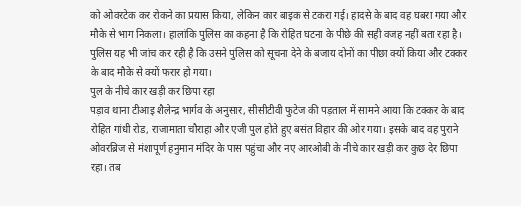को ओवरटेक कर रोकने का प्रयास किया, लेकिन कार बाइक से टकरा गई। हादसे के बाद वह घबरा गया और मौके से भाग निकला। हालांकि पुलिस का कहना है कि रोहित घटना के पीछे की सही वजह नहीं बता रहा है। पुलिस यह भी जांच कर रही है कि उसने पुलिस को सूचना देने के बजाय दोनों का पीछा क्यों किया और टक्कर के बाद मौके से क्यों फरार हो गया।
पुल के नीचे कार खड़ी कर छिपा रहा
पड़ाव थाना टीआइ शैलेन्द्र भार्गव के अनुसार, सीसीटीवी फुटेज की पड़ताल में सामने आया कि टक्कर के बाद रोहित गांधी रोड, राजामाता चौराहा और एजी पुल होते हुए बसंत विहार की ओर गया। इसके बाद वह पुराने ओवरब्रिज से मंशापूर्ण हनुमान मंदिर के पास पहुंचा और नए आरओबी के नीचे कार खड़ी कर कुछ देर छिपा रहा। तब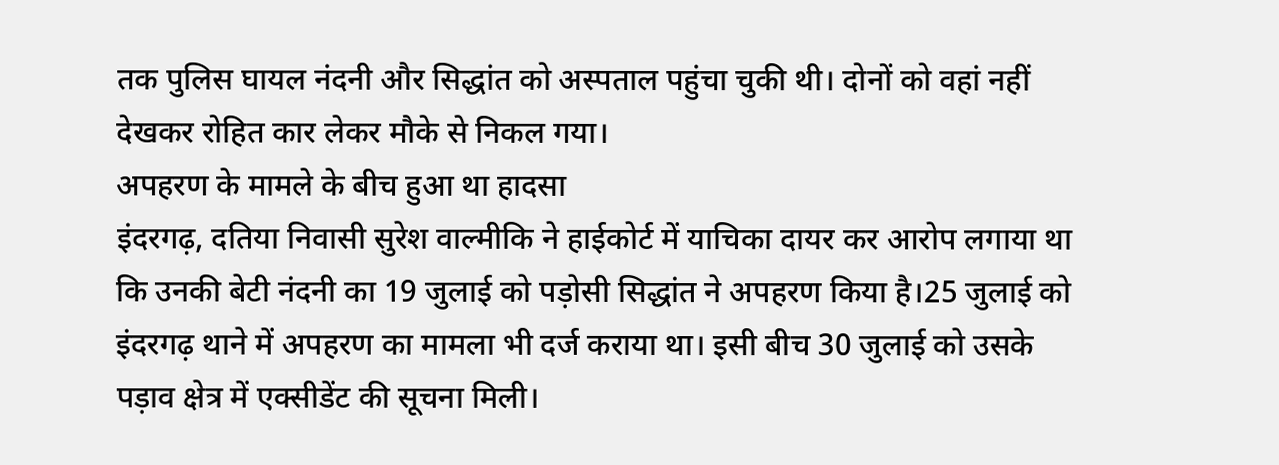तक पुलिस घायल नंदनी और सिद्धांत को अस्पताल पहुंचा चुकी थी। दोनों को वहां नहीं देखकर रोहित कार लेकर मौके से निकल गया।
अपहरण के मामले के बीच हुआ था हादसा
इंदरगढ़, दतिया निवासी सुरेश वाल्मीकि ने हाईकोर्ट में याचिका दायर कर आरोप लगाया था कि उनकी बेटी नंदनी का 19 जुलाई को पड़ोसी सिद्धांत ने अपहरण किया है।25 जुलाई को इंदरगढ़ थाने में अपहरण का मामला भी दर्ज कराया था। इसी बीच 30 जुलाई को उसके पड़ाव क्षेत्र में एक्सीडेंट की सूचना मिली।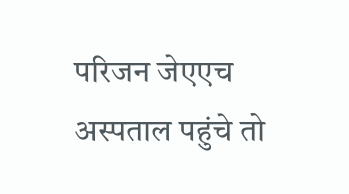परिजन जेएएच अस्पताल पहुंचे तो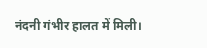नंदनी गंभीर हालत में मिली।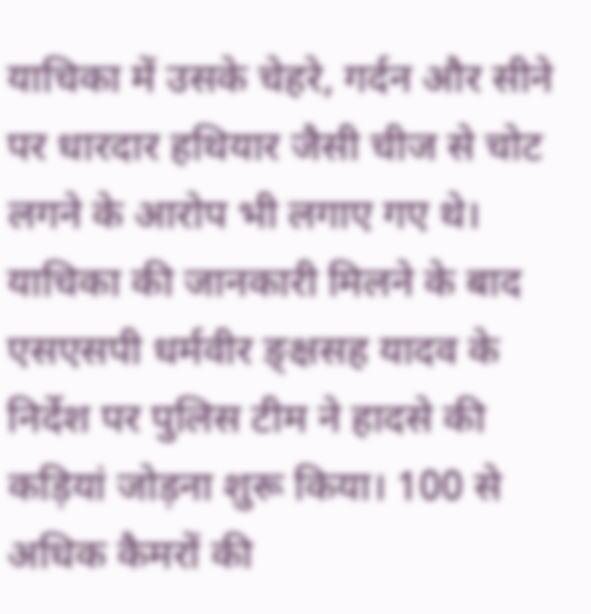याचिका में उसके चेहरे, गर्दन और सीने पर धारदार हथियार जैसी चीज से चोट लगने के आरोप भी लगाए गए थे। याचिका की जानकारी मिलने के बाद एसएसपी धर्मवीर ङ्क्षसह यादव के निर्देश पर पुलिस टीम ने हादसे की कड़ियां जोड़ना शुरू किया। 100 से अधिक कैमरों की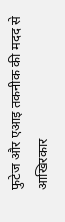फुटेज और एआइ तकनीक की मदद से आखिरकार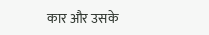कार और उसके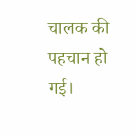चालक की पहचान हो गई।